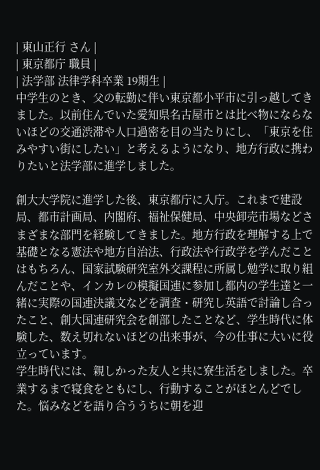| 東山正行 さん |
| 東京都庁 職員 |
| 法学部 法律学科卒業 19期生 |
中学生のとき、父の転勤に伴い東京都小平市に引っ越してきました。以前住んでいた愛知県名古屋市とは比べ物にならないほどの交通渋滞や人口過密を目の当たりにし、「東京を住みやすい街にしたい」と考えるようになり、地方行政に携わりたいと法学部に進学しました。

創大大学院に進学した後、東京都庁に入庁。これまで建設局、都市計画局、内閣府、福祉保健局、中央卸売市場などさまざまな部門を経験してきました。地方行政を理解する上で基礎となる憲法や地方自治法、行政法や行政学を学んだことはもちろん、国家試験研究室外交課程に所属し勉学に取り組んだことや、インカレの模擬国連に参加し都内の学生達と一緒に実際の国連決議文などを調査・研究し英語で討論し合ったこと、創大国連研究会を創部したことなど、学生時代に体験した、数え切れないほどの出来事が、今の仕事に大いに役立っています。
学生時代には、親しかった友人と共に寮生活をしました。卒業するまで寝食をともにし、行動することがほとんどでした。悩みなどを語り合ううちに朝を迎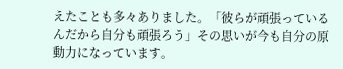えたことも多々ありました。「彼らが頑張っているんだから自分も頑張ろう」その思いが今も自分の原動力になっています。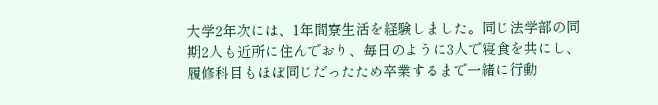大学2年次には、1年間寮生活を経験しました。同じ法学部の同期2人も近所に住んでおり、毎日のように3人で寝食を共にし、履修科目もほぼ同じだったため卒業するまで一緒に行動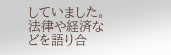していました。法律や経済などを語り合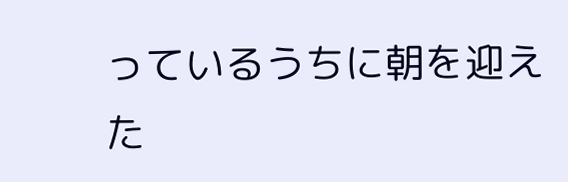っているうちに朝を迎えた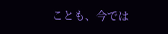ことも、今では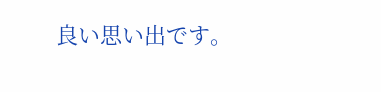良い思い出です。